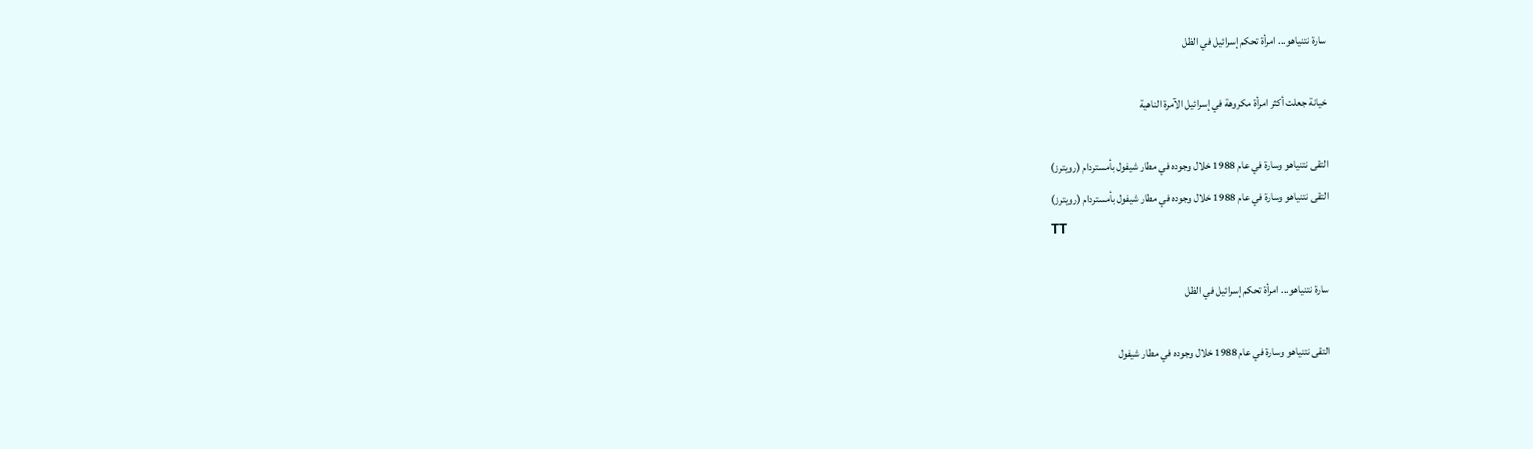سارة نتنياهو... امرأة تحكم إسرائيل في الظل

خيانة جعلت أكثر امرأة مكروهة في إسرائيل الآمرة الناهية

التقى نتنياهو وسارة في عام 1988 خلال وجوده في مطار شيفول بأمستردام (رويترز)
التقى نتنياهو وسارة في عام 1988 خلال وجوده في مطار شيفول بأمستردام (رويترز)
TT

سارة نتنياهو... امرأة تحكم إسرائيل في الظل

التقى نتنياهو وسارة في عام 1988 خلال وجوده في مطار شيفول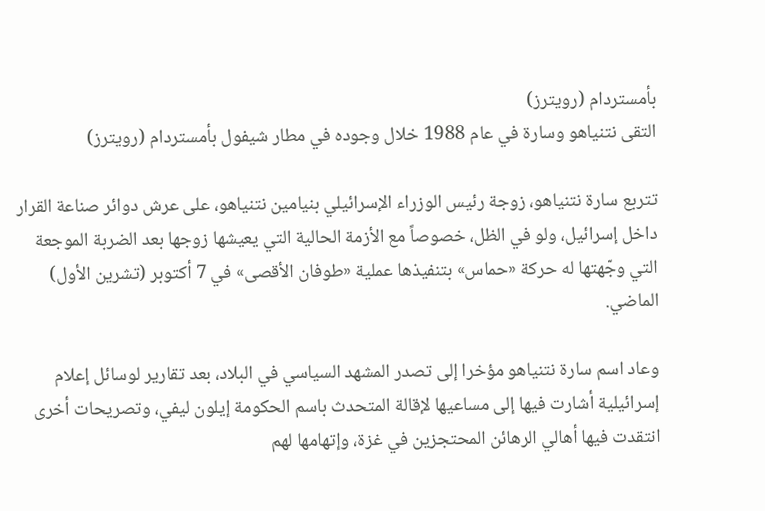بأمستردام (رويترز)
التقى نتنياهو وسارة في عام 1988 خلال وجوده في مطار شيفول بأمستردام (رويترز)

تتربع سارة نتنياهو، زوجة رئيس الوزراء الإسرائيلي بنيامين نتنياهو، على عرش دوائر صناعة القرار داخل إسرائيل، ولو في الظل، خصوصاً مع الأزمة الحالية التي يعيشها زوجها بعد الضربة الموجعة التي وجّهتها له حركة «حماس» بتنفيذها عملية «طوفان الأقصى» في 7 أكتوبر (تشرين الأول) الماضي.

وعاد اسم سارة نتنياهو مؤخرا إلى تصدر المشهد السياسي في البلاد، بعد تقارير لوسائل إعلام إسرائيلية أشارت فيها إلى مساعيها لإقالة المتحدث باسم الحكومة إيلون ليفي، وتصريحات أخرى انتقدت فيها أهالي الرهائن المحتجزين في غزة، وإتهامها لهم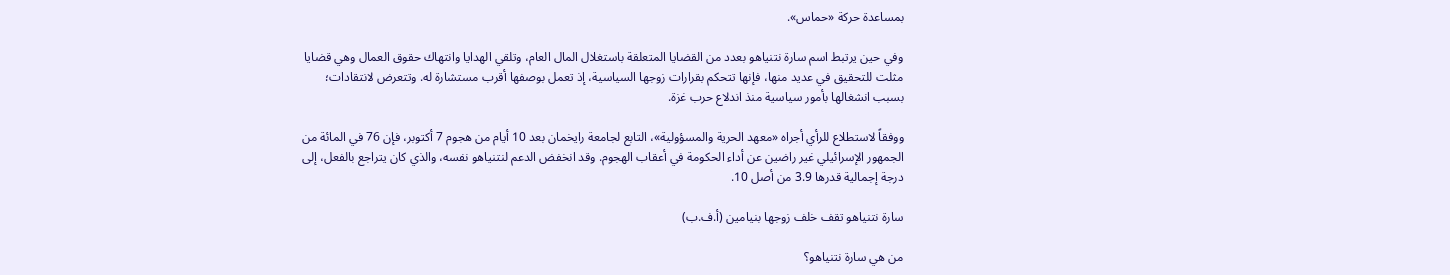بمساعدة حركة «حماس».

وفي حين يرتبط اسم سارة نتنياهو بعدد من القضايا المتعلقة باستغلال المال العام، وتلقي الهدايا وانتهاك حقوق العمال وهي قضايا مثلت للتحقيق في عديد منها، فإنها تتحكم بقرارات زوجها السياسية، إذ تعمل بوصفها أقرب مستشارة له. وتتعرض لانتقادات؛ بسبب انشغالها بأمور سياسية منذ اندلاع حرب غزة.

ووفقاً لاستطلاع للرأي أجراه «معهد الحرية والمسؤولية»، التابع لجامعة رايخمان بعد 10 أيام من هجوم 7 أكتوبر، فإن 76 في المائة من الجمهور الإسرائيلي غير راضين عن أداء الحكومة في أعقاب الهجوم. وقد انخفض الدعم لنتنياهو نفسه، والذي كان يتراجع بالفعل، إلى درجة إجمالية قدرها 3.9 من أصل 10.

سارة نتنياهو تقف خلف زوجها بنيامين (أ.ف.ب)

من هي سارة نتنياهو؟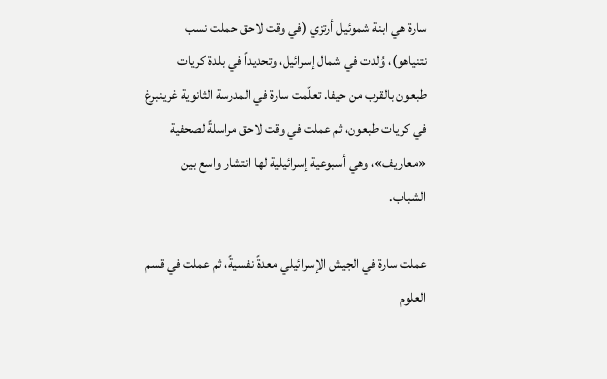سارة هي ابنة شموئيل أرتزي (في وقت لاحق حملت نسب نتنياهو)، وُلدت في شمال إسرائيل، وتحديداً في بلدة كريات طبعون بالقرب من حيفا. تعلّمت سارة في المدرسة الثانوية غرينبرغ في كريات طبعون، ثم عملت في وقت لاحق مراسلةً لصحفية «معاريف»، وهي أسبوعية إسرائيلية لها انتشار واسع بين الشباب.

عملت سارة في الجيش الإسرائيلي معدةً نفسيةً، ثم عملت في قسم العلوم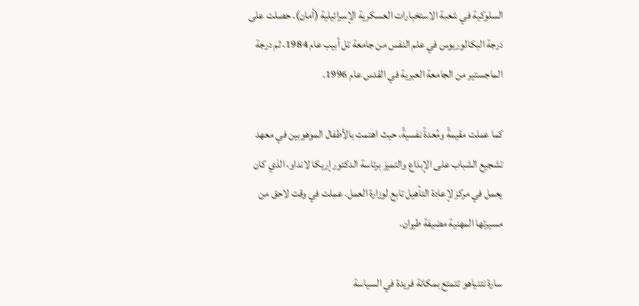السلوكية في شعبة الاستخبارات العسكرية الإسرائيلية (أمان). حصلت على درجة البكالوريوس في علم النفس من جامعة تل أبيب عام 1984، ثم درجة الماجستير من الجامعة العبرية في القدس عام 1996.

كما عملت مقيمةً ومُعدةً نفسيةً، حيث اهتمت بالأطفال الموهوبين في معهد تشجيع الشباب على الإبداع والتميز برئاسة الدكتور إريكا لانداو، الذي كان يعمل في مركز لإعادة التأهيل تابع لوزارة العمل. عملت في وقت لاحق من مسيرتها المهنية مضيفة طيران.

سارة نتنياهو تتمتع بمكانة فريدة في السياسة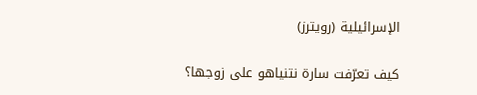الإسرائيلية (رويترز)

كيف تعرّفت سارة نتنياهو على زوجها؟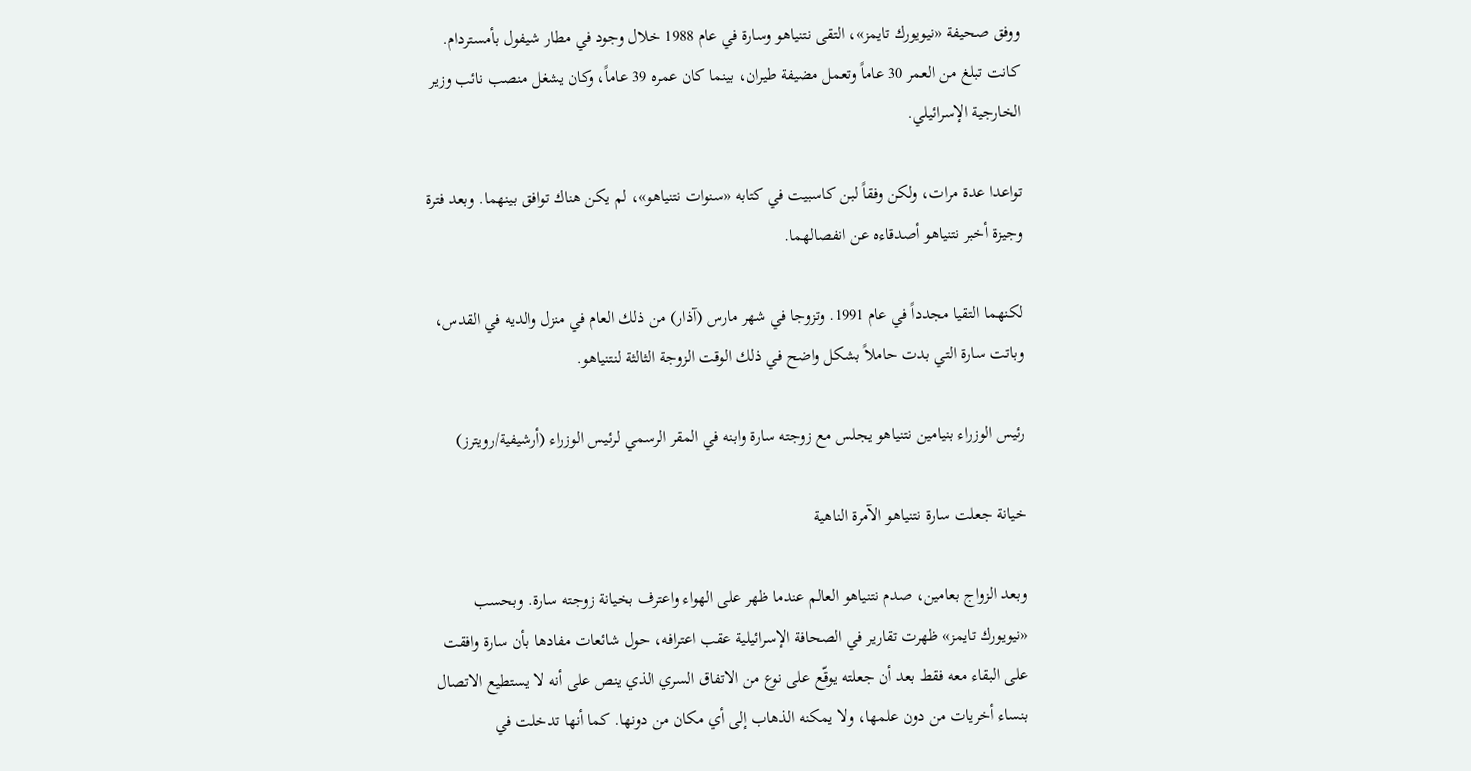ووفق صحيفة «نيويورك تايمز»، التقى نتنياهو وسارة في عام 1988 خلال وجود في مطار شيفول بأمستردام. كانت تبلغ من العمر 30 عاماً وتعمل مضيفة طيران، بينما كان عمره 39 عاماً، وكان يشغل منصب نائب وزير الخارجية الإسرائيلي.

تواعدا عدة مرات، ولكن وفقاً لبن كاسبيت في كتابه «سنوات نتنياهو»، لم يكن هناك توافق بينهما. وبعد فترة وجيزة أخبر نتنياهو أصدقاءه عن انفصالهما.

لكنهما التقيا مجدداً في عام 1991. وتزوجا في شهر مارس (آذار) من ذلك العام في منزل والديه في القدس، وباتت سارة التي بدت حاملاً بشكل واضح في ذلك الوقت الزوجة الثالثة لنتنياهو.

رئيس الوزراء بنيامين نتنياهو يجلس مع زوجته سارة وابنه في المقر الرسمي لرئيس الوزراء (أرشيفية/رويترز)

خيانة جعلت سارة نتنياهو الآمرة الناهية

وبعد الزواج بعامين، صدم نتنياهو العالم عندما ظهر على الهواء واعترف بخيانة زوجته سارة. وبحسب «نيويورك تايمز» ظهرت تقارير في الصحافة الإسرائيلية عقب اعترافه، حول شائعات مفادها بأن سارة وافقت على البقاء معه فقط بعد أن جعلته يوقّع على نوع من الاتفاق السري الذي ينص على أنه لا يستطيع الاتصال بنساء أخريات من دون علمها، ولا يمكنه الذهاب إلى أي مكان من دونها. كما أنها تدخلت في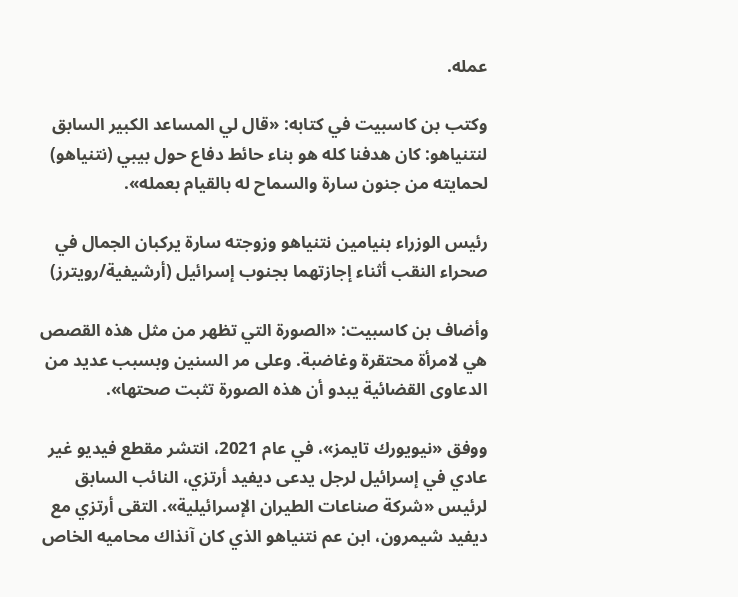عمله.

وكتب بن كاسبيت في كتابه: «قال لي المساعد الكبير السابق لنتنياهو: كان هدفنا كله هو بناء حائط دفاع حول بيبي (نتنياهو) لحمايته من جنون سارة والسماح له بالقيام بعمله».

رئيس الوزراء بنيامين نتنياهو وزوجته سارة يركبان الجمال في صحراء النقب أثناء إجازتهما بجنوب إسرائيل (أرشيفية/رويترز)

وأضاف بن كاسبيت: «الصورة التي تظهر من مثل هذه القصص هي لامرأة محتقرة وغاضبة. وعلى مر السنين وبسبب عديد من الدعاوى القضائية يبدو أن هذه الصورة تثبت صحتها».

ووفق «نيويورك تايمز»، في عام 2021، انتشر مقطع فيديو غير عادي في إسرائيل لرجل يدعى ديفيد أرتزي، النائب السابق لرئيس «شركة صناعات الطيران الإسرائيلية». التقى أرتزي مع ديفيد شيمرون، ابن عم نتنياهو الذي كان آنذاك محاميه الخاص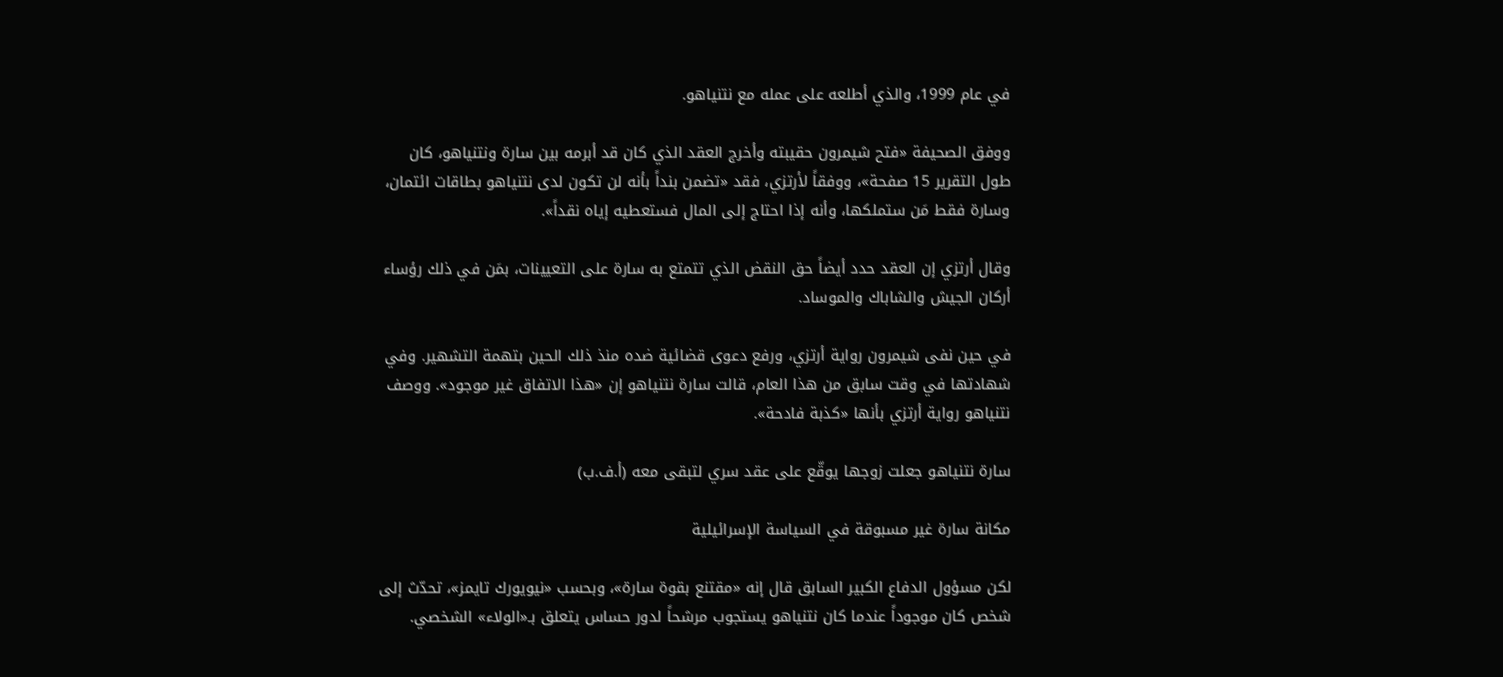في عام 1999، والذي أطلعه على عمله مع نتنياهو.

ووفق الصحيفة «فتح شيمرون حقيبته وأخرج العقد الذي كان قد أبرمه بين سارة ونتنياهو، كان طول التقرير 15 صفحة»، ووفقاً لأرتزي، فقد «تضمن بنداً بأنه لن تكون لدى نتنياهو بطاقات ائتمان، وسارة فقط مَن ستملكها، وأنه إذا احتاج إلى المال فستعطيه إياه نقداً».

وقال أرتزي إن العقد حدد أيضاً حق النقض الذي تتمتع به سارة على التعيينات، بمَن في ذلك رؤساء أركان الجيش والشاباك والموساد.

في حين نفى شيمرون رواية أرتزي، ورفع دعوى قضائية ضده منذ ذلك الحين بتهمة التشهير. وفي شهادتها في وقت سابق من هذا العام، قالت سارة نتنياهو إن «هذا الاتفاق غير موجود». ووصف نتنياهو رواية أرتزي بأنها «كذبة فادحة».

سارة نتنياهو جعلت زوجها يوقّع على عقد سري لتبقى معه (أ.ف.ب)

مكانة سارة غير مسبوقة في السياسة الإسرائيلية

لكن مسؤول الدفاع الكبير السابق قال إنه «مقتنع بقوة سارة»، وبحسب «نيويورك تايمز»، تحدّث إلى شخص كان موجوداً عندما كان نتنياهو يستجوب مرشحاً لدور حساس يتعلق بـ«الولاء» الشخصي.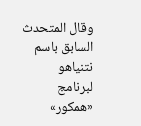وقال المتحدث السابق باسم نتنياهو لبرنامج «همكور»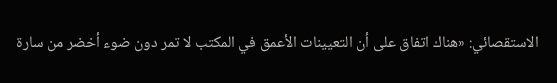الاستقصائي: «هناك اتفاق على أن التعيينات الأعمق في المكتب لا تمر دون ضوء أخضر من سارة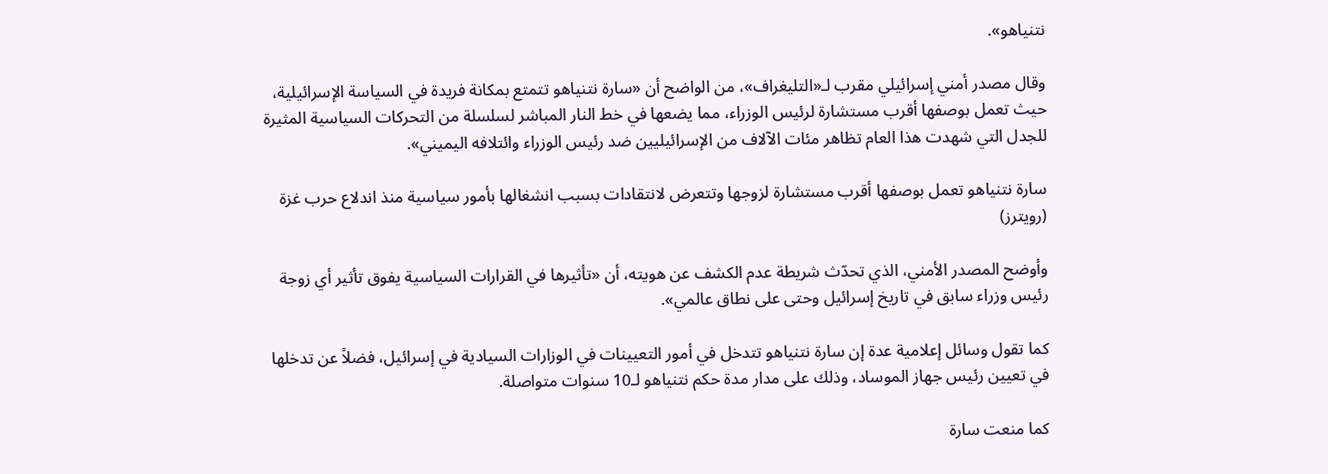نتنياهو».

وقال مصدر أمني إسرائيلي مقرب لـ«التليغراف»، من الواضح أن «سارة نتنياهو تتمتع بمكانة فريدة في السياسة الإسرائيلية، حيث تعمل بوصفها أقرب مستشارة لرئيس الوزراء، مما يضعها في خط النار المباشر لسلسلة من التحركات السياسية المثيرة للجدل التي شهدت هذا العام تظاهر مئات الآلاف من الإسرائيليين ضد رئيس الوزراء وائتلافه اليميني».

سارة نتنياهو تعمل بوصفها أقرب مستشارة لزوجها وتتعرض لانتقادات بسبب انشغالها بأمور سياسية منذ اندلاع حرب غزة (رويترز)

وأوضح المصدر الأمني، الذي تحدّث شريطة عدم الكشف عن هويته، أن «تأثيرها في القرارات السياسية يفوق تأثير أي زوجة رئيس وزراء سابق في تاريخ إسرائيل وحتى على نطاق عالمي».

كما تقول وسائل إعلامية عدة إن سارة نتنياهو تتدخل في أمور التعيينات في الوزارات السيادية في إسرائيل، فضلاً عن تدخلها في تعيين رئيس جهاز الموساد، وذلك على مدار مدة حكم نتنياهو لـ10 سنوات متواصلة.

كما منعت سارة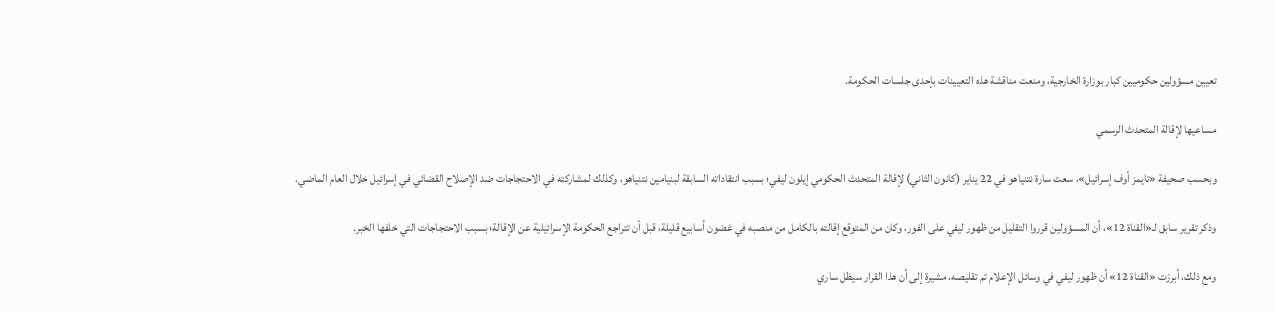تعيين مسؤولين حكوميين كبار بوزارة الخارجية، ومنعت مناقشة هذه التعيينات بإحدى جلسات الحكومة.

مساعيها لإقالة المتحدث الرسمي

وبحسب صحيفة «تايمز أوف إسرائيل»، سعت سارة نتنياهو في 22 يناير (كانون الثاني) لإقالة المتحدث الحكومي إيلون ليفي؛ بسبب انتقاداته السابقة لبنيامين نتنياهو، وكذلك لمشاركته في الاحتجاجات ضد الإصلاح القضائي في إسرائيل خلال العام الماضي.

وذكر تقرير سابق لـ«القناة 12»، أن المسؤولين قرروا التقليل من ظهور ليفي على الفور، وكان من المتوقع إقالته بالكامل من منصبه في غضون أسابيع قليلة، قبل أن تتراجع الحكومة الإسرائيلية عن الإقالة؛ بسبب الاحتجاجات التي خلفها الخبر.

ومع ذلك، أبرزت «القناة 12» أن ظهور ليفي في وسائل الإعلام تم تقليصه، مشيرة إلى أن هذا القرار سيظل ساري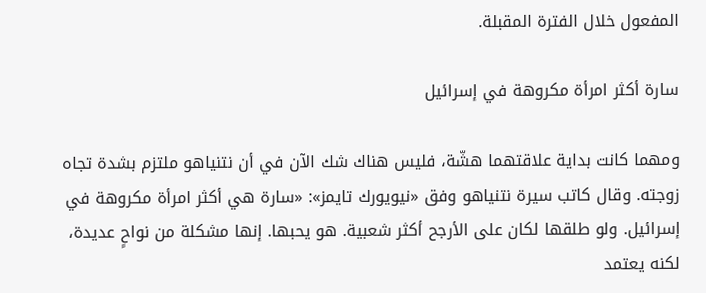المفعول خلال الفترة المقبلة.

سارة أكثر امرأة مكروهة في إسرائيل

ومهما كانت بداية علاقتهما هشّة، فليس هناك شك الآن في أن نتنياهو ملتزم بشدة تجاه زوجته. وقال كاتب سيرة نتنياهو وفق «نيويورك تايمز»: «سارة هي أكثر امرأة مكروهة في إسرائيل. ولو طلقها لكان على الأرجح أكثر شعبية. هو يحبها. إنها مشكلة من نواحٍ عديدة، لكنه يعتمد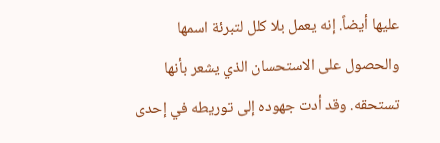عليها أيضاً. إنه يعمل بلا كلل لتبرئة اسمها والحصول على الاستحسان الذي يشعر بأنها تستحقه. وقد أدت جهوده إلى توريطه في إحدى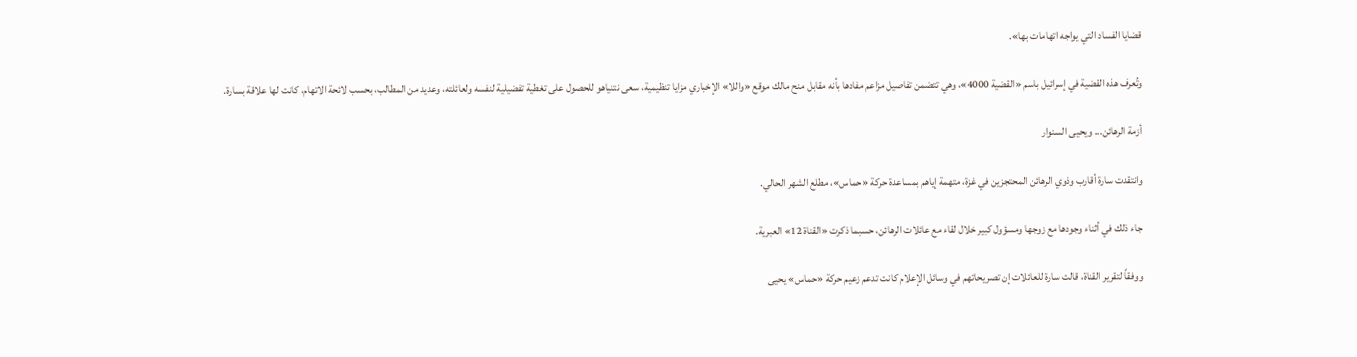قضايا الفساد التي يواجه اتهامات بها».

وتُعرف هذه القضية في إسرائيل باسم «القضية 4000»، وهي تتضمن تفاصيل مزاعم مفادها بأنه مقابل منح مالك موقع «واللا» الإخباري مزايا تنظيمية، سعى نتنياهو للحصول على تغطية تفضيلية لنفسه ولعائلته، وعديد من المطالب، بحسب لائحة الاتهام، كانت لها علاقة بسارة.

أزمة الرهائن... ويحيى السنوار

وانتقدت سارة أقارب وذوي الرهائن المحتجزين في غزة، متهمة إياهم بمساعدة حركة «حماس»، مطلع الشهر الحالي.

جاء ذلك في أثناء وجودها مع زوجها ومسؤول كبير خلال لقاء مع عائلات الرهائن، حسبما ذكرت «القناة 12» العبرية.

ووفقاً لتقرير القناة، قالت سارة للعائلات إن تصريحاتهم في وسائل الإعلام كانت تدعم زعيم حركة «حماس» يحيى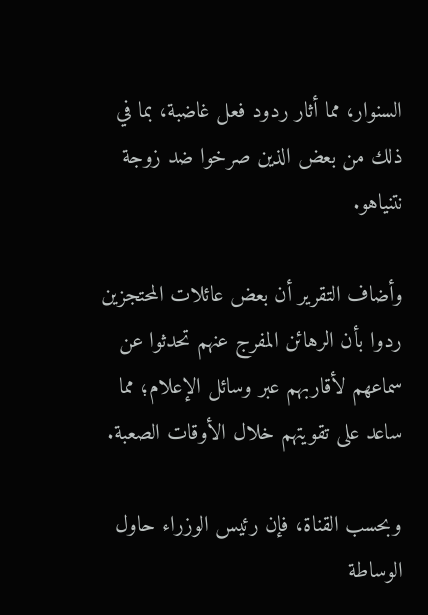السنوار، مما أثار ردود فعل غاضبة، بما في ذلك من بعض الذين صرخوا ضد زوجة نتنياهو.

وأضاف التقرير أن بعض عائلات المحتجزين ردوا بأن الرهائن المفرج عنهم تحدثوا عن سماعهم لأقاربهم عبر وسائل الإعلام؛ مما ساعد على تقويتهم خلال الأوقات الصعبة.

وبحسب القناة، فإن رئيس الوزراء حاول الوساطة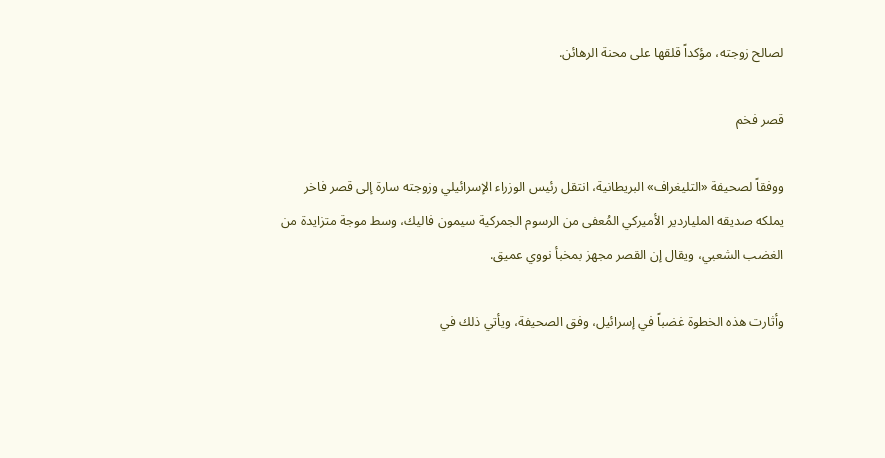لصالح زوجته، مؤكداً قلقها على محنة الرهائن.

قصر فخم

ووفقاً لصحيفة «التليغراف» البريطانية، انتقل رئيس الوزراء الإسرائيلي وزوجته سارة إلى قصر فاخر يملكه صديقه الملياردير الأميركي المُعفى من الرسوم الجمركية سيمون فاليك، وسط موجة متزايدة من الغضب الشعبي، ويقال إن القصر مجهز بمخبأ نووي عميق.

وأثارت هذه الخطوة غضباً في إسرائيل، وفق الصحيفة، ويأتي ذلك في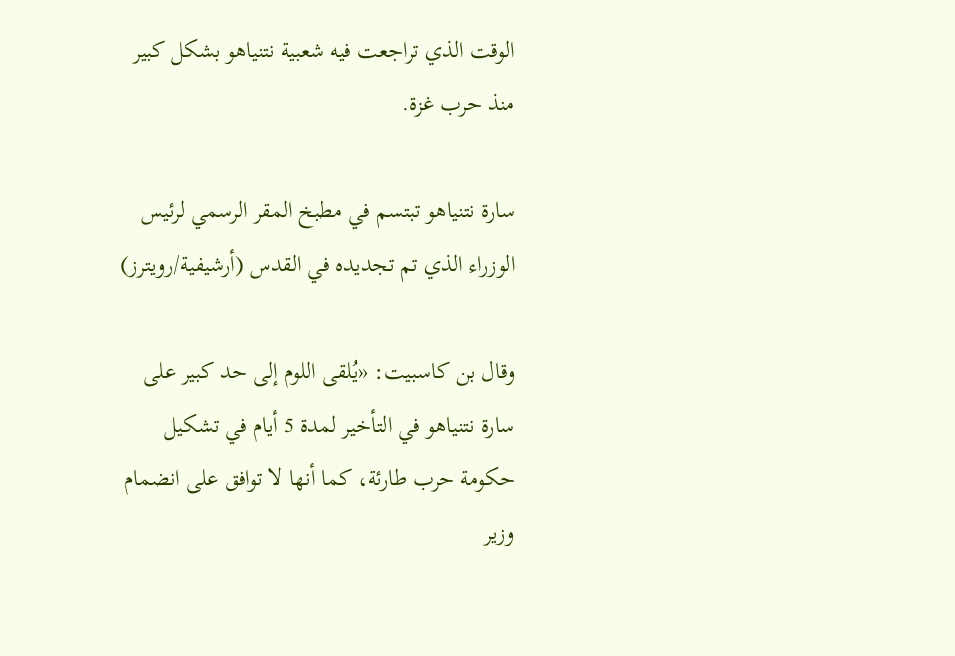الوقت الذي تراجعت فيه شعبية نتنياهو بشكل كبير منذ حرب غزة.

سارة نتنياهو تبتسم في مطبخ المقر الرسمي لرئيس الوزراء الذي تم تجديده في القدس (أرشيفية/رويترز)

وقال بن كاسبيت: «يُلقى اللوم إلى حد كبير على سارة نتنياهو في التأخير لمدة 5 أيام في تشكيل حكومة حرب طارئة، كما أنها لا توافق على انضمام وزير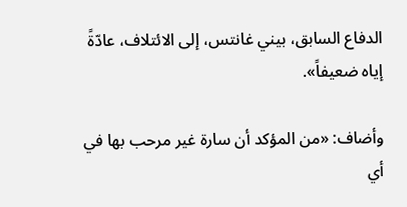الدفاع السابق، بيني غانتس، إلى الائتلاف، عادّةً إياه ضعيفاً».

وأضاف: «من المؤكد أن سارة غير مرحب بها في أي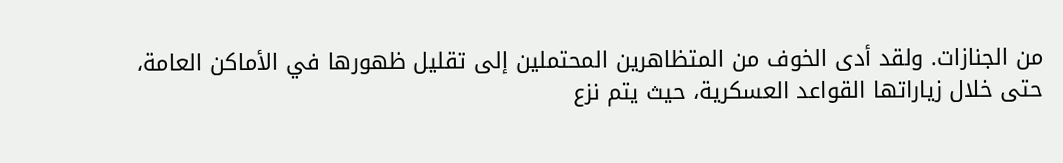من الجنازات. ولقد أدى الخوف من المتظاهرين المحتملين إلى تقليل ظهورها في الأماكن العامة، حتى خلال زياراتها القواعد العسكرية، حيث يتم نزع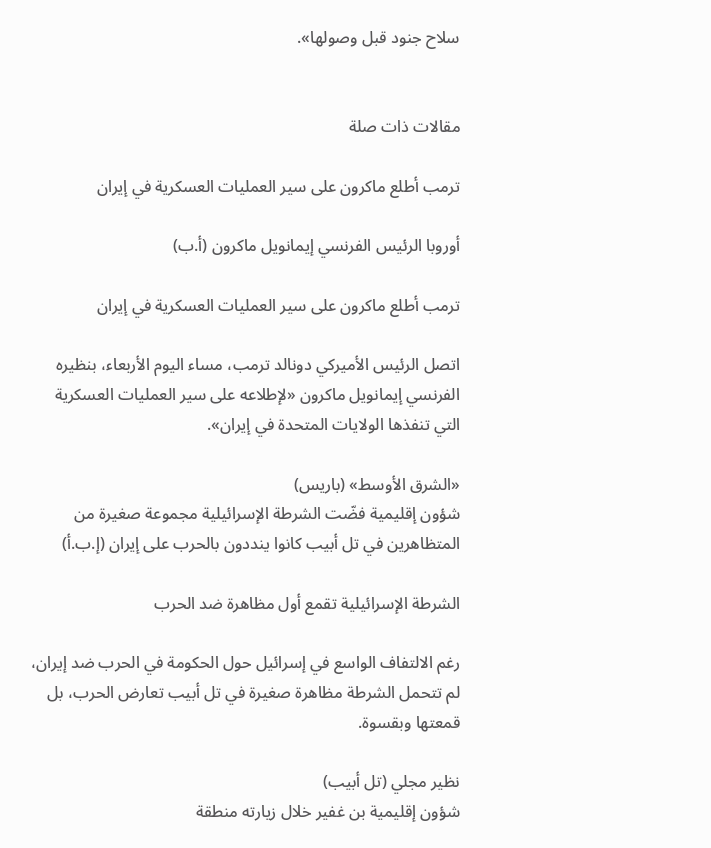سلاح جنود قبل وصولها».


مقالات ذات صلة

ترمب أطلع ماكرون على سير العمليات العسكرية في إيران

أوروبا الرئيس الفرنسي إيمانويل ماكرون (أ.ب)

ترمب أطلع ماكرون على سير العمليات العسكرية في إيران

اتصل الرئيس الأميركي دونالد ترمب، مساء اليوم الأربعاء، بنظيره الفرنسي إيمانويل ماكرون «لإطلاعه على سير العمليات العسكرية التي تنفذها الولايات المتحدة في إيران».

«الشرق الأوسط» (باريس)
شؤون إقليمية فضّت الشرطة الإسرائيلية مجموعة صغيرة من المتظاهرين في تل أبيب كانوا ينددون بالحرب على إيران (إ.ب.أ)

الشرطة الإسرائيلية تقمع أول مظاهرة ضد الحرب

رغم الالتفاف الواسع في إسرائيل حول الحكومة في الحرب ضد إيران، لم تتحمل الشرطة مظاهرة صغيرة في تل أبيب تعارض الحرب، بل قمعتها وبقسوة.

نظير مجلي (تل أبيب)
شؤون إقليمية بن غفير خلال زيارته منطقة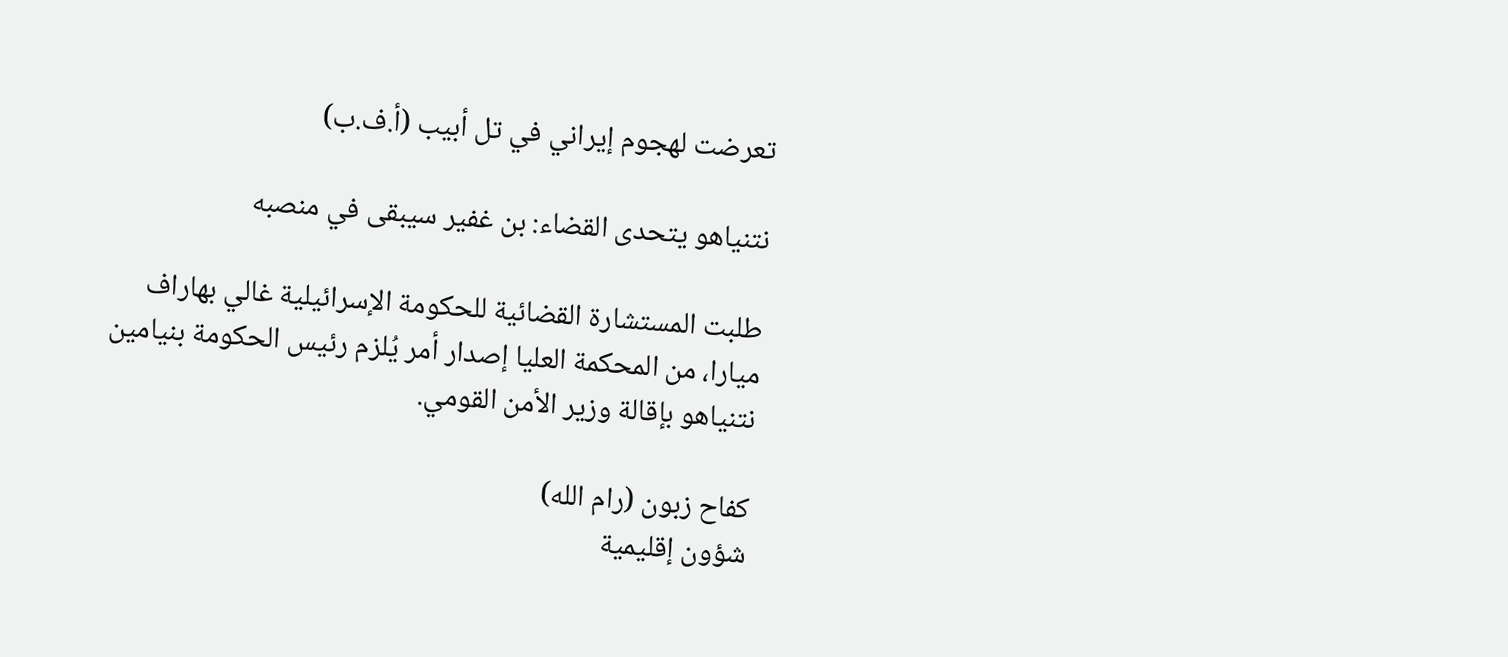تعرضت لهجوم إيراني في تل أبيب (أ.ف.ب)

نتنياهو يتحدى القضاء: بن غفير سيبقى في منصبه

طلبت المستشارة القضائية للحكومة الإسرائيلية غالي بهاراف ميارا، من المحكمة العليا إصدار أمر يُلزم رئيس الحكومة بنيامين نتنياهو بإقالة وزير الأمن القومي.

كفاح زبون (رام الله)
شؤون إقليمية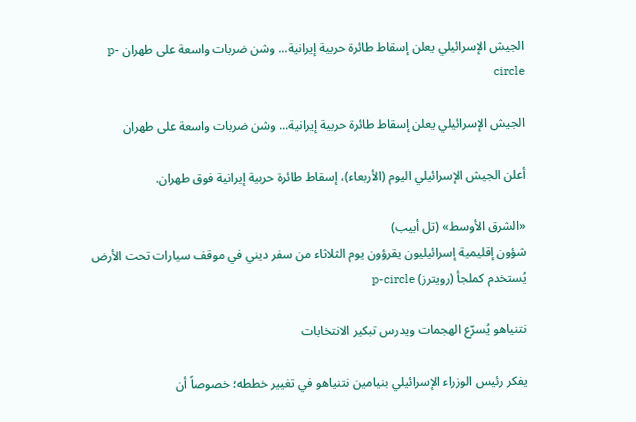الجيش الإسرائيلي يعلن إسقاط طائرة حربية إيرانية... وشن ضربات واسعة على طهران p-circle

الجيش الإسرائيلي يعلن إسقاط طائرة حربية إيرانية... وشن ضربات واسعة على طهران

أعلن الجيش الإسرائيلي اليوم (الأربعاء)، إسقاط طائرة حربية إيرانية فوق طهران.

«الشرق الأوسط» (تل أبيب)
شؤون إقليمية إسرائيليون يقرؤون يوم الثلاثاء من سفر ديني في موقف سيارات تحت الأرض يُستخدم كملجأ (رويترز) p-circle

نتنياهو يُسرّع الهجمات ويدرس تبكير الانتخابات

يفكر رئيس الوزراء الإسرائيلي بنيامين نتنياهو في تغيير خططه؛ خصوصاً أن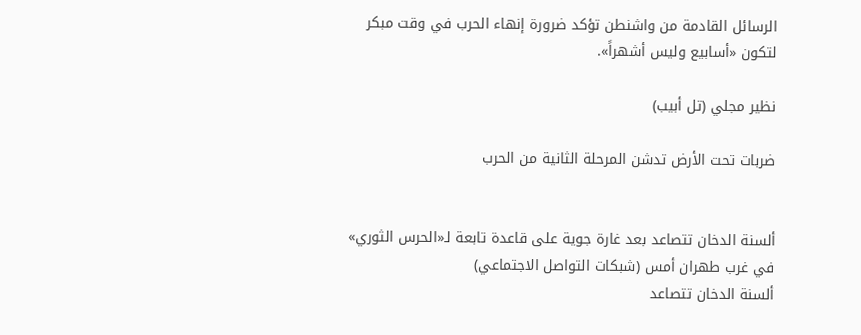الرسائل القادمة من واشنطن تؤكد ضرورة إنهاء الحرب في وقت مبكر لتكون «أسابيع وليس أشهراً».

نظير مجلي (تل أبيب)

ضربات تحت الأرض تدشن المرحلة الثانية من الحرب


ألسنة الدخان تتصاعد بعد غارة جوية على قاعدة تابعة لـ«الحرس الثوري» في غرب طهران أمس (شبكات التواصل الاجتماعي)
ألسنة الدخان تتصاعد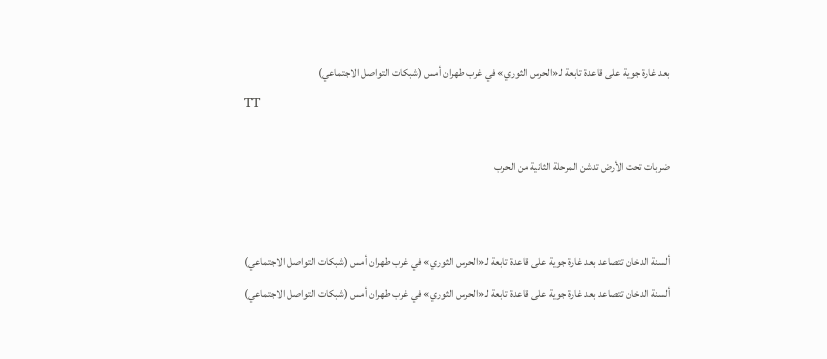بعد غارة جوية على قاعدة تابعة لـ«الحرس الثوري» في غرب طهران أمس (شبكات التواصل الاجتماعي)
TT

ضربات تحت الأرض تدشن المرحلة الثانية من الحرب


ألسنة الدخان تتصاعد بعد غارة جوية على قاعدة تابعة لـ«الحرس الثوري» في غرب طهران أمس (شبكات التواصل الاجتماعي)
ألسنة الدخان تتصاعد بعد غارة جوية على قاعدة تابعة لـ«الحرس الثوري» في غرب طهران أمس (شبكات التواصل الاجتماعي)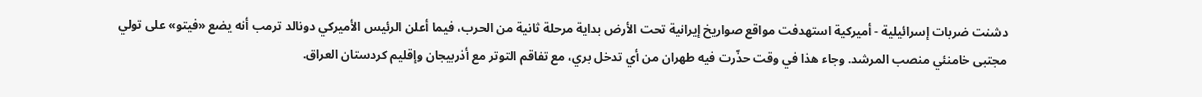دشنت ضربات إسرائيلية - أميركية استهدفت مواقع صواريخ إيرانية تحت الأرض بداية مرحلة ثانية من الحرب، فيما أعلن الرئيس الأميركي دونالد ترمب أنه يضع «فيتو» على تولي مجتبى خامنئي منصب المرشد. وجاء هذا في وقت حذّرت فيه طهران من أي تدخل بري، مع تفاقم التوتر مع أذربيجان وإقليم كردستان العراق.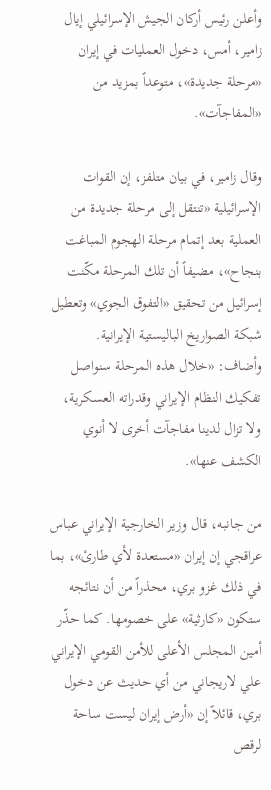وأعلن رئيس أركان الجيش الإسرائيلي إيال زامير، أمس، دخول العمليات في إيران «مرحلة جديدة»، متوعداً بمزيد من «المفاجآت».

وقال زامير، في بيان متلفز، إن القوات الإسرائيلية «تنتقل إلى مرحلة جديدة من العملية بعد إتمام مرحلة الهجوم المباغت بنجاح»، مضيفاً أن تلك المرحلة مكّنت إسرائيل من تحقيق «التفوق الجوي» وتعطيل شبكة الصواريخ الباليستية الإيرانية. وأضاف: «خلال هذه المرحلة سنواصل تفكيك النظام الإيراني وقدراته العسكرية، ولا تزال لدينا مفاجآت أخرى لا أنوي الكشف عنها».

من جانبه، قال وزير الخارجية الإيراني عباس عراقجي إن إيران «مستعدة لأي طارئ»، بما في ذلك غزو بري، محذراً من أن نتائجه ستكون «كارثية» على خصومها. كما حذّر أمين المجلس الأعلى للأمن القومي الإيراني علي لاريجاني من أي حديث عن دخول بري، قائلاً إن «أرض إيران ليست ساحة لرقص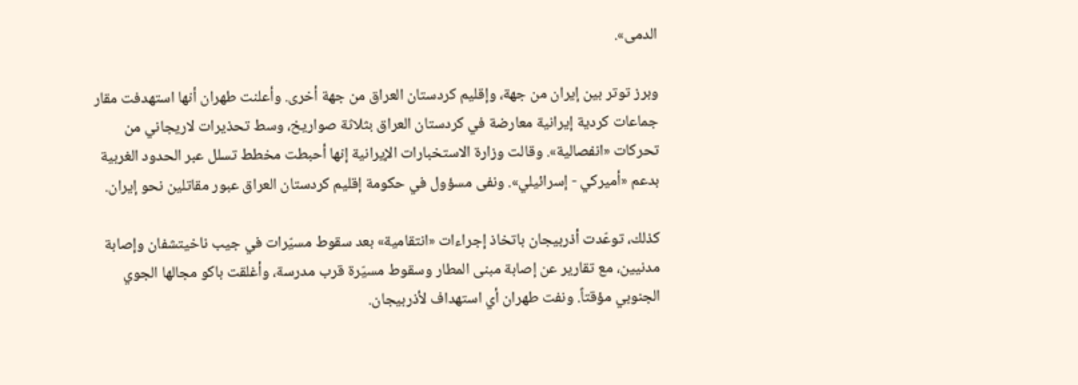الدمى».

وبرز توتر بين إيران من جهة، وإقليم كردستان العراق من جهة أخرى. وأعلنت طهران أنها استهدفت مقار جماعات كردية إيرانية معارضة في كردستان العراق بثلاثة صواريخ، وسط تحذيرات لاريجاني من تحركات «انفصالية». وقالت وزارة الاستخبارات الإيرانية إنها أحبطت مخطط تسلل عبر الحدود الغربية بدعم «أميركي - إسرائيلي». ونفى مسؤول في حكومة إقليم كردستان العراق عبور مقاتلين نحو إيران.

كذلك، توعّدت أذربيجان باتخاذ إجراءات «انتقامية» بعد سقوط مسيّرات في جيب ناخيتشفان وإصابة مدنيين، مع تقارير عن إصابة مبنى المطار وسقوط مسيّرة قرب مدرسة، وأغلقت باكو مجالها الجوي الجنوبي مؤقتاً. ونفت طهران أي استهداف لأذربيجان.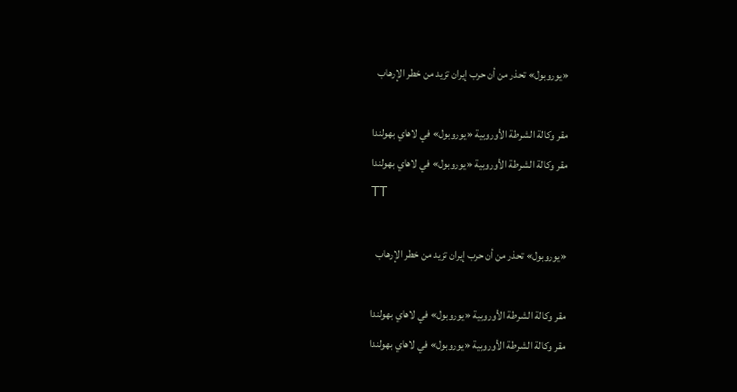«يوروبول» تحذر من أن حرب إيران تزيد من خطر الإرهاب

مقر وكالة الشرطة الأوروبية «يوروبول» في لاهاي بهولندا
مقر وكالة الشرطة الأوروبية «يوروبول» في لاهاي بهولندا
TT

«يوروبول» تحذر من أن حرب إيران تزيد من خطر الإرهاب

مقر وكالة الشرطة الأوروبية «يوروبول» في لاهاي بهولندا
مقر وكالة الشرطة الأوروبية «يوروبول» في لاهاي بهولندا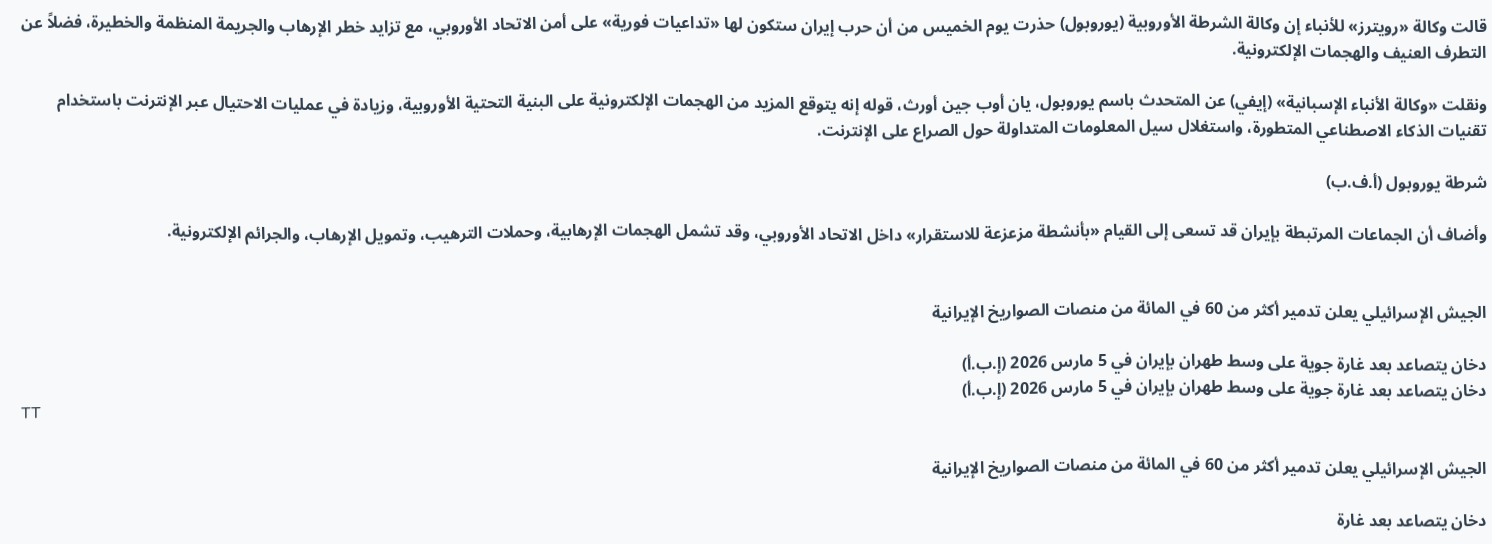قالت وكالة «رويترز» للأنباء إن وكالة الشرطة الأوروبية (يوروبول) حذرت يوم الخميس من أن حرب إيران ستكون لها «تداعيات فورية» على أمن الاتحاد الأوروبي، مع تزايد خطر الإرهاب والجريمة المنظمة والخطيرة، فضلاً عن التطرف العنيف والهجمات الإلكترونية.

ونقلت «وكالة الأنباء الإسبانية» (إيفي) عن المتحدث باسم يوروبول، يان أوب جين أورث، قوله إنه يتوقع المزيد من الهجمات الإلكترونية على البنية التحتية الأوروبية، وزيادة في عمليات الاحتيال عبر الإنترنت باستخدام تقنيات الذكاء الاصطناعي المتطورة، واستغلال سيل المعلومات المتداولة حول الصراع على الإنترنت.

شرطة يوروبول (أ.ف.ب)

وأضاف أن الجماعات المرتبطة بإيران قد تسعى إلى القيام «بأنشطة مزعزعة للاستقرار» داخل الاتحاد الأوروبي، وقد تشمل الهجمات الإرهابية، وحملات الترهيب، وتمويل الإرهاب، والجرائم الإلكترونية.


الجيش الإسرائيلي يعلن تدمير أكثر من 60 في المائة من منصات الصواريخ الإيرانية

دخان يتصاعد بعد غارة جوية على وسط طهران بإيران في 5 مارس 2026 (إ.ب.أ)
دخان يتصاعد بعد غارة جوية على وسط طهران بإيران في 5 مارس 2026 (إ.ب.أ)
TT

الجيش الإسرائيلي يعلن تدمير أكثر من 60 في المائة من منصات الصواريخ الإيرانية

دخان يتصاعد بعد غارة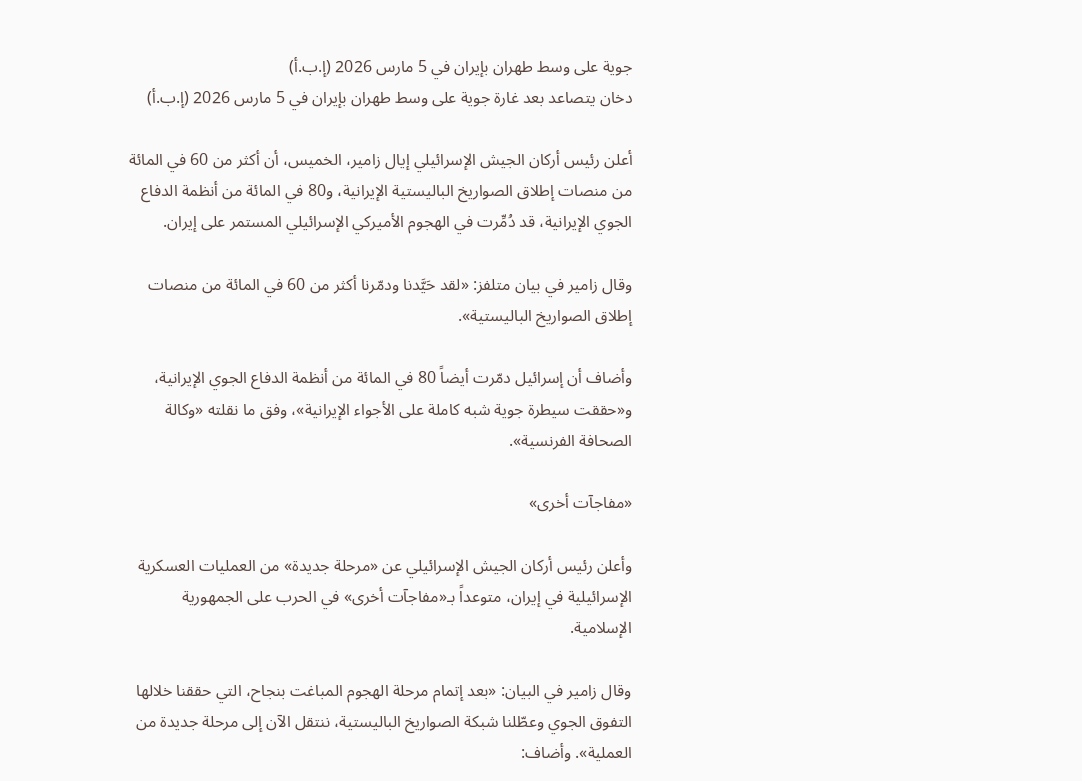جوية على وسط طهران بإيران في 5 مارس 2026 (إ.ب.أ)
دخان يتصاعد بعد غارة جوية على وسط طهران بإيران في 5 مارس 2026 (إ.ب.أ)

أعلن رئيس أركان الجيش الإسرائيلي إيال زامير، الخميس، أن أكثر من 60 في المائة من منصات إطلاق الصواريخ الباليستية الإيرانية، و80 في المائة من أنظمة الدفاع الجوي الإيرانية، قد دُمِّرت في الهجوم الأميركي الإسرائيلي المستمر على إيران.

وقال زامير في بيان متلفز: «لقد حَيَّدنا ودمّرنا أكثر من 60 في المائة من منصات إطلاق الصواريخ الباليستية».

وأضاف أن إسرائيل دمّرت أيضاً 80 في المائة من أنظمة الدفاع الجوي الإيرانية، و«حققت سيطرة جوية شبه كاملة على الأجواء الإيرانية»، وفق ما نقلته «وكالة الصحافة الفرنسية».

«مفاجآت أخرى»

وأعلن رئيس أركان الجيش الإسرائيلي عن «مرحلة جديدة» من العمليات العسكرية الإسرائيلية في إيران، متوعداً بـ«مفاجآت أخرى» في الحرب على الجمهورية الإسلامية.

وقال زامير في البيان: «بعد إتمام مرحلة الهجوم المباغت بنجاح، التي حققنا خلالها التفوق الجوي وعطّلنا شبكة الصواريخ الباليستية، ننتقل الآن إلى مرحلة جديدة من العملية». وأضاف: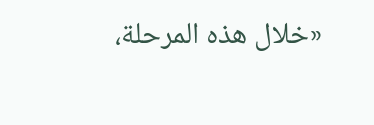«خلال هذه المرحلة،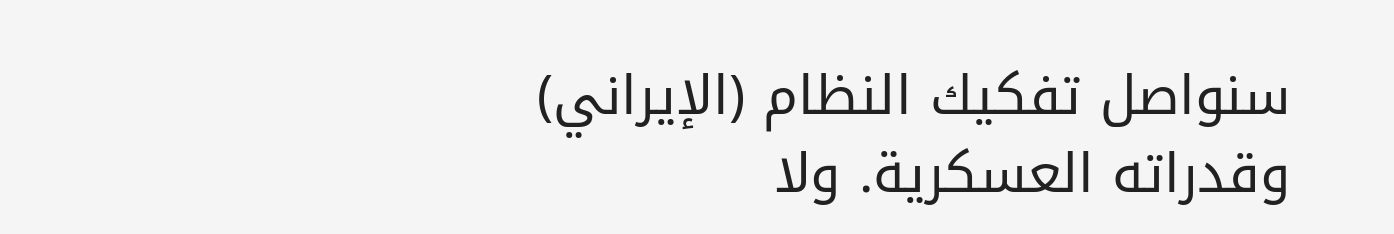سنواصل تفكيك النظام (الإيراني) وقدراته العسكرية. ولا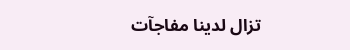تزال لدينا مفاجآت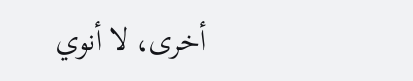أخرى، لا أنوي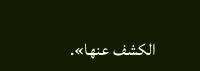الكشف عنها».